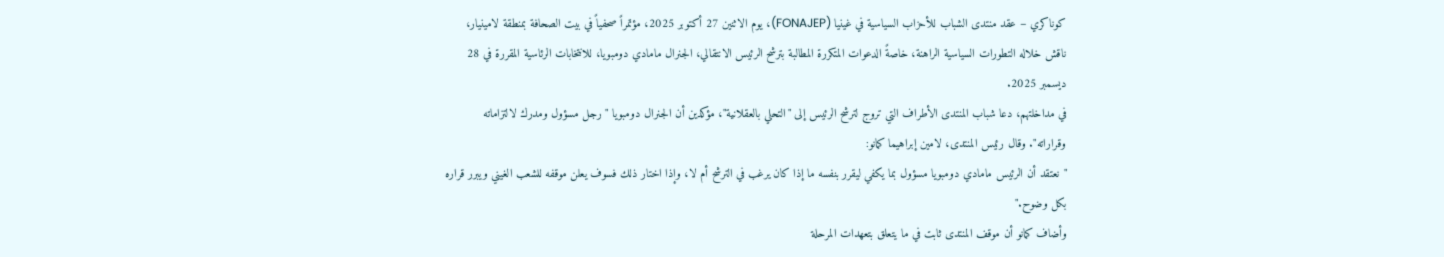كوناكري – عقد منتدى الشباب للأحزاب السياسية في غينيا (FONAJEP)، يوم الاثنين 27 أكتوبر 2025، مؤتمراً صحفياً في بيت الصحافة بمنطقة لامينيار، ناقش خلاله التطورات السياسية الراهنة، خاصةً الدعوات المتكررة المطالبة بترشح الرئيس الانتقالي، الجنرال مامادي دومبويا، للانتخابات الرئاسية المقررة في 28 ديسمبر 2025.
في مداخلتهم، دعا شباب المنتدى الأطراف التي تروج لترشح الرئيس إلى "التحلي بالعقلانية"، مؤكدين أن الجنرال دومبويا "رجل مسؤول ومدرك لالتزاماته وقراراته". وقال رئيس المنتدى، لامين إبراهيما كمانو:
"نعتقد أن الرئيس مامادي دومبويا مسؤول بما يكفي ليقرر بنفسه ما إذا كان يرغب في الترشح أم لا، وإذا اختار ذلك فسوف يعلن موقفه للشعب الغيني ويبرر قراره بكل وضوح."
وأضاف كمانو أن موقف المنتدى ثابت في ما يتعلق بتعهدات المرحلة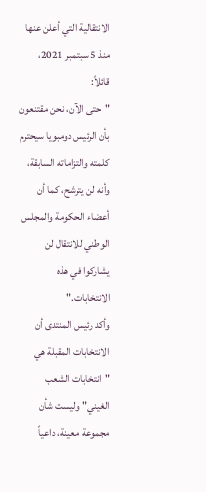الانتقالية التي أعلن عنها منذ 5 سبتمبر 2021، قائلاً:
"حتى الآن، نحن مقتنعون بأن الرئيس دومبويا سيحترم كلمته والتزاماته السابقة، وأنه لن يترشح، كما أن أعضاء الحكومة والمجلس الوطني للانتقال لن يشاركوا في هذه الانتخابات."
وأكد رئيس المنتدى أن الانتخابات المقبلة هي "انتخابات الشعب الغيني" وليست شأن مجموعة معينة، داعياً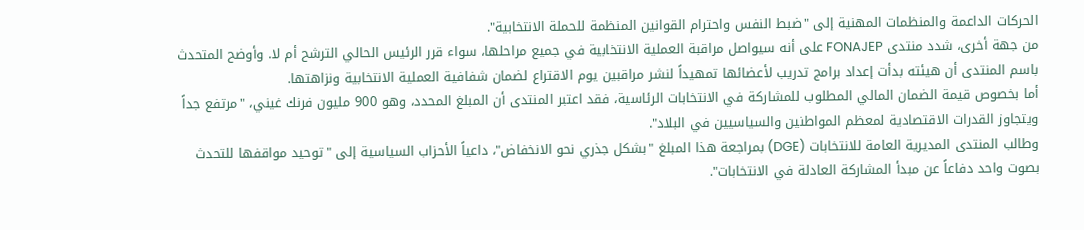الحركات الداعمة والمنظمات المهنية إلى "ضبط النفس واحترام القوانين المنظمة للحملة الانتخابية".
من جهة أخرى، شدد منتدى FONAJEP على أنه سيواصل مراقبة العملية الانتخابية في جميع مراحلها، سواء قرر الرئيس الحالي الترشح أم لا. وأوضح المتحدث باسم المنتدى أن هيئته بدأت إعداد برامج تدريب لأعضائها تمهيداً لنشر مراقبين يوم الاقتراع لضمان شفافية العملية الانتخابية ونزاهتها.
أما بخصوص قيمة الضمان المالي المطلوب للمشاركة في الانتخابات الرئاسية، فقد اعتبر المنتدى أن المبلغ المحدد، وهو 900 مليون فرنك غيني، "مرتفع جداً ويتجاوز القدرات الاقتصادية لمعظم المواطنين والسياسيين في البلاد".
وطالب المنتدى المديرية العامة للانتخابات (DGE) بمراجعة هذا المبلغ "بشكل جذري نحو الانخفاض"، داعياً الأحزاب السياسية إلى "توحيد مواقفها للتحدث بصوت واحد دفاعاً عن مبدأ المشاركة العادلة في الانتخابات".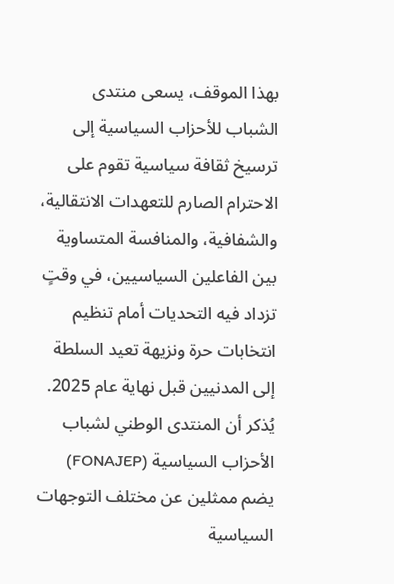بهذا الموقف، يسعى منتدى الشباب للأحزاب السياسية إلى ترسيخ ثقافة سياسية تقوم على الاحترام الصارم للتعهدات الانتقالية، والشفافية، والمنافسة المتساوية بين الفاعلين السياسيين، في وقتٍ تزداد فيه التحديات أمام تنظيم انتخابات حرة ونزيهة تعيد السلطة إلى المدنيين قبل نهاية عام 2025.
يُذكر أن المنتدى الوطني لشباب الأحزاب السياسية (FONAJEP) يضم ممثلين عن مختلف التوجهات السياسية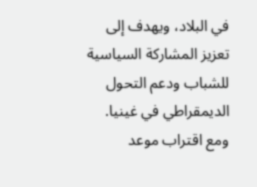في البلاد، ويهدف إلى تعزيز المشاركة السياسية للشباب ودعم التحول الديمقراطي في غينيا. ومع اقتراب موعد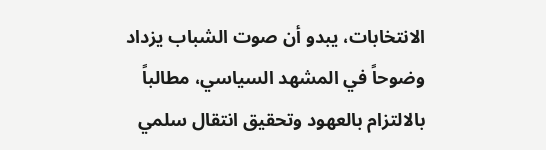الانتخابات، يبدو أن صوت الشباب يزداد وضوحاً في المشهد السياسي، مطالباً بالالتزام بالعهود وتحقيق انتقال سلمي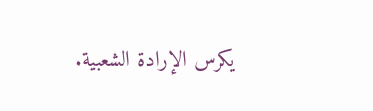يكرس الإرادة الشعبية.